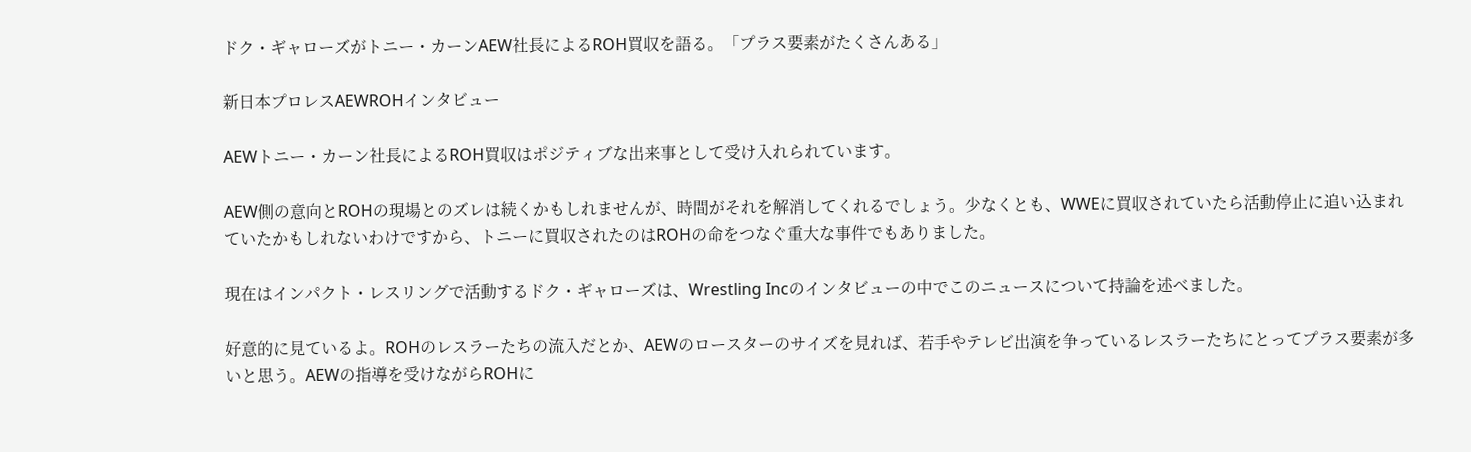ドク・ギャローズがトニー・カーンAEW社長によるROH買収を語る。「プラス要素がたくさんある」

新日本プロレスAEWROHインタビュー

AEWトニー・カーン社長によるROH買収はポジティブな出来事として受け入れられています。

AEW側の意向とROHの現場とのズレは続くかもしれませんが、時間がそれを解消してくれるでしょう。少なくとも、WWEに買収されていたら活動停止に追い込まれていたかもしれないわけですから、トニーに買収されたのはROHの命をつなぐ重大な事件でもありました。

現在はインパクト・レスリングで活動するドク・ギャローズは、Wrestling Incのインタビューの中でこのニュースについて持論を述べました。

好意的に見ているよ。ROHのレスラーたちの流入だとか、AEWのロースターのサイズを見れば、若手やテレビ出演を争っているレスラーたちにとってプラス要素が多いと思う。AEWの指導を受けながらROHに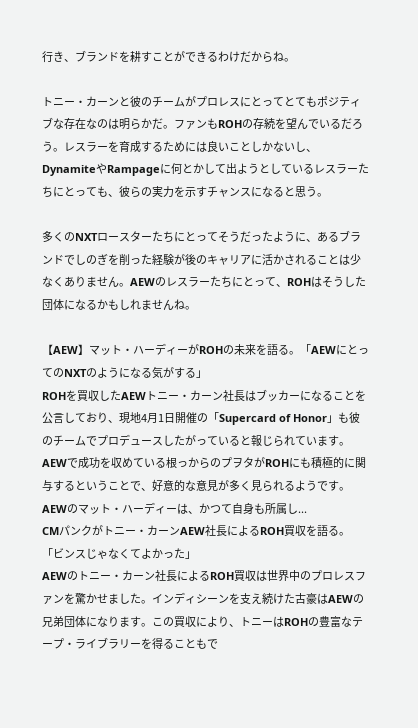行き、ブランドを耕すことができるわけだからね。

トニー・カーンと彼のチームがプロレスにとってとてもポジティブな存在なのは明らかだ。ファンもROHの存続を望んでいるだろう。レスラーを育成するためには良いことしかないし、DynamiteやRampageに何とかして出ようとしているレスラーたちにとっても、彼らの実力を示すチャンスになると思う。

多くのNXTロースターたちにとってそうだったように、あるブランドでしのぎを削った経験が後のキャリアに活かされることは少なくありません。AEWのレスラーたちにとって、ROHはそうした団体になるかもしれませんね。

【AEW】マット・ハーディーがROHの未来を語る。「AEWにとってのNXTのようになる気がする」
ROHを買収したAEWトニー・カーン社長はブッカーになることを公言しており、現地4月1日開催の「Supercard of Honor」も彼のチームでプロデュースしたがっていると報じられています。AEWで成功を収めている根っからのプヲタがROHにも積極的に関与するということで、好意的な意見が多く見られるようです。AEWのマット・ハーディーは、かつて自身も所属し...
CMパンクがトニー・カーンAEW社長によるROH買収を語る。「ビンスじゃなくてよかった」
AEWのトニー・カーン社長によるROH買収は世界中のプロレスファンを驚かせました。インディシーンを支え続けた古豪はAEWの兄弟団体になります。この買収により、トニーはROHの豊富なテープ・ライブラリーを得ることもで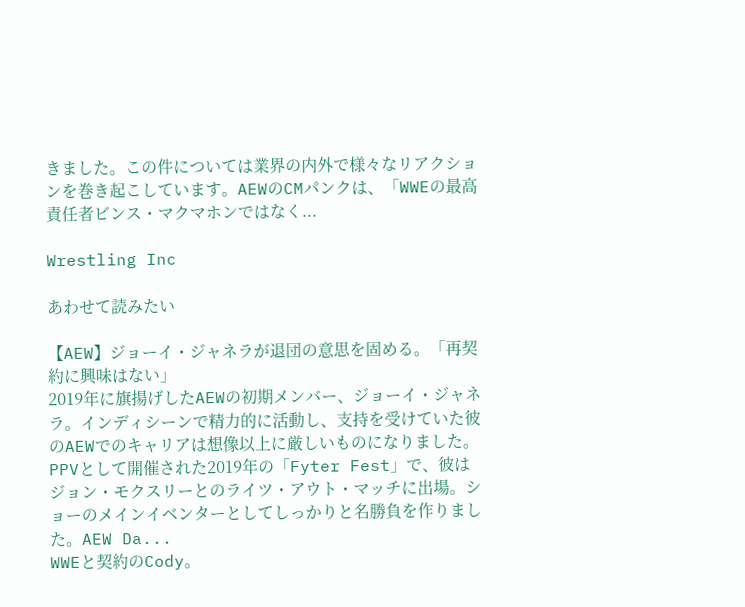きました。この件については業界の内外で様々なリアクションを巻き起こしています。AEWのCMパンクは、「WWEの最高責任者ビンス・マクマホンではなく...

Wrestling Inc

あわせて読みたい

【AEW】ジョーイ・ジャネラが退団の意思を固める。「再契約に興味はない」
2019年に旗揚げしたAEWの初期メンバー、ジョーイ・ジャネラ。インディシーンで精力的に活動し、支持を受けていた彼のAEWでのキャリアは想像以上に厳しいものになりました。PPVとして開催された2019年の「Fyter Fest」で、彼はジョン・モクスリーとのライツ・アウト・マッチに出場。ショーのメインイベンターとしてしっかりと名勝負を作りました。AEW Da...
WWEと契約のCody。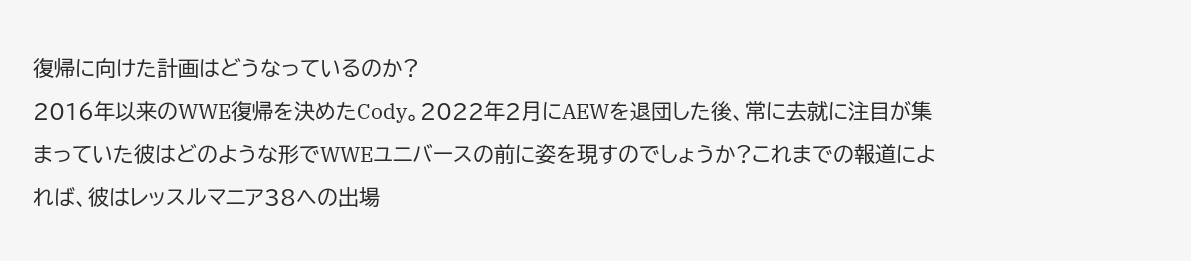復帰に向けた計画はどうなっているのか?
2016年以来のWWE復帰を決めたCody。2022年2月にAEWを退団した後、常に去就に注目が集まっていた彼はどのような形でWWEユニバースの前に姿を現すのでしょうか?これまでの報道によれば、彼はレッスルマニア38への出場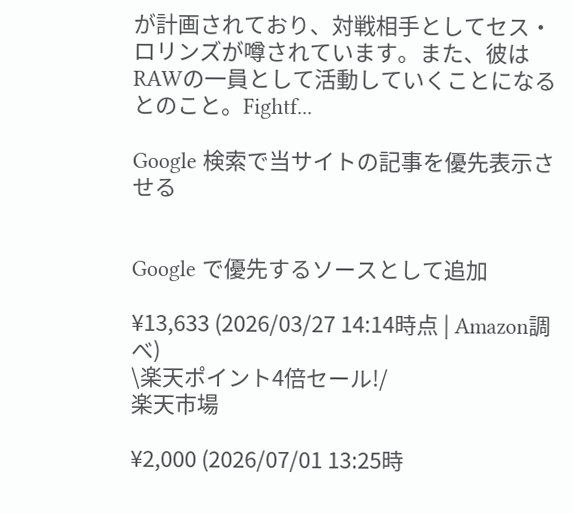が計画されており、対戦相手としてセス・ロリンズが噂されています。また、彼はRAWの一員として活動していくことになるとのこと。Fightf...

Google 検索で当サイトの記事を優先表示させる


Google で優先するソースとして追加

¥13,633 (2026/03/27 14:14時点 | Amazon調べ)
\楽天ポイント4倍セール!/
楽天市場

¥2,000 (2026/07/01 13:25時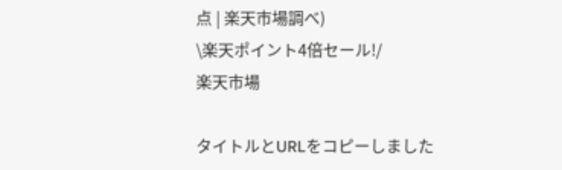点 | 楽天市場調べ)
\楽天ポイント4倍セール!/
楽天市場

タイトルとURLをコピーしました